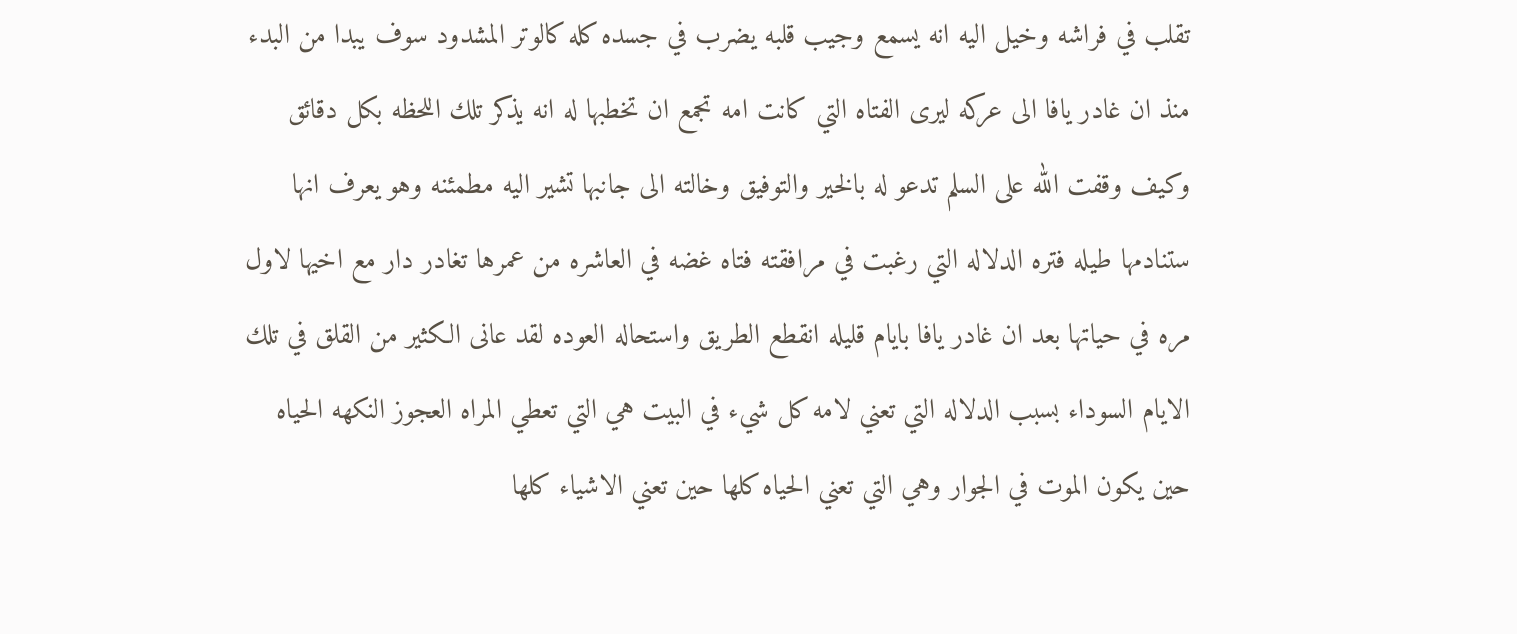تقلب في فراشه وخيل اليه انه يسمع وجيب قلبه يضرب في جسده كله كالوتر المشدود سوف يبدا من البدء منذ ان غادر يافا الى عركه ليرى الفتاه التي كانت امه تجمع ان تخطبها له انه يذكر تلك اللحظه بكل دقائق وكيف وقفت الله على السلم تدعو له بالخير والتوفيق وخالته الى جانبها تشير اليه مطمئنه وهو يعرف انها ستنادمها طيله فتره الدلاله التي رغبت في مرافقته فتاه غضه في العاشره من عمرها تغادر دار مع اخيها لاول مره في حياتها بعد ان غادر يافا بايام قليله انقطع الطريق واستحاله العوده لقد عانى الكثير من القلق في تلك الايام السوداء بسبب الدلاله التي تعني لامه كل شيء في البيت هي التي تعطي المراه العجوز النكهه الحياه حين يكون الموت في الجوار وهي التي تعني الحياه كلها حين تعني الاشياء كلها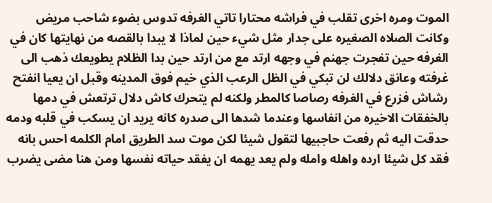الموت ومره اخرى تقلب في فراشه محتارا تاتي الغرفه تدوس بضوء شاحب مريض وكانت الصلاه الصغيره على جدار مثل شيء حين لماذا لا يبدا بالقصه من نهايتها كان في الغرفه حين تفجرت جهنم في وجهه ارتد مع من ارتد حين بدا الظلام يطويعك ذهب الى غرفته وعانق دلالك لن تبكي في الظل الرعب الذي خيم فوق المدينه وقبل ان يعيا انفتح رشاش فزرع في الغرفه رصاصا كالمطر ولكنه لم يتحرك كاش دلال ترتعش في دمها بالخفقات الاخيره من انفاسها وعندما شدها الى صدره كانه يريد ان يسكب في قلبه ودمه حدقت اليه ثم رفعت حاجبيها لتقول شيئا لكن موت سد الطريق امام الكلمه احس بانه فقد كل شيئا ارده واهله وامله ولم يعد يهمه ان يفقد حياته نفسها ومن هنا مضى يضرب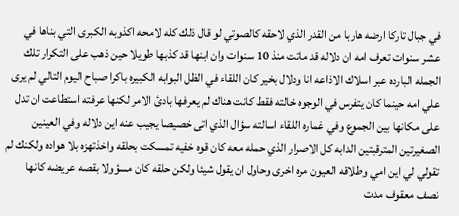في جبال تاركا ارضه هاربا من القدر الذي لاحقه كالصوتي لو قال ذلك كله لامحه اكذوبه الكبرى التي بناها في عشر سنوات تعرف امه ان دلاله قد ماتت منذ 10 سنوات وان ابنها قد كذبها طويلا حين ذهب على التكرار تلك الجمله البارده عبر اسلاك الاذاعه انا ودلال بخير كان اللقاء في الظل البوابه الكبيره باكرا صباح اليوم التالي لم يرى علي امه حينما كان يتفرس في الوجوه خالته فقط كانت هناك لم يعرفها بادئ الامر لكنها عرفته استطاعت ان تدل على مكانها بين الجموع وفي غماره اللقاء اسالته سؤال الذي اتى خصيصا يجيب عنه اين دلاله وفي العينين الصغيرتين المترقبتين الدابه كل الاصرار الذي حمله معه كان قوه خفيه تمسكت بحلقه واخذتهزه بلا هواده ولكنك لم تقولي لي اين امي وطلاقه العيون مره اخرى وحاول ان يقول شيئا ولكن حلقه كان مسؤولا بقصه عريضه كانها نصف معقوف مدت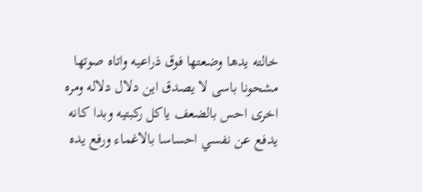خالته يدها وضعتها فوق ذراعيه واتاه صوتها مشحونا باسى لا يصدق اين دلال دلاله ومره اخرى احس بالضعف ياكل ركبتيه وبدا كانه يدفع عن نفسي احساسا بالاغماء ورفع يده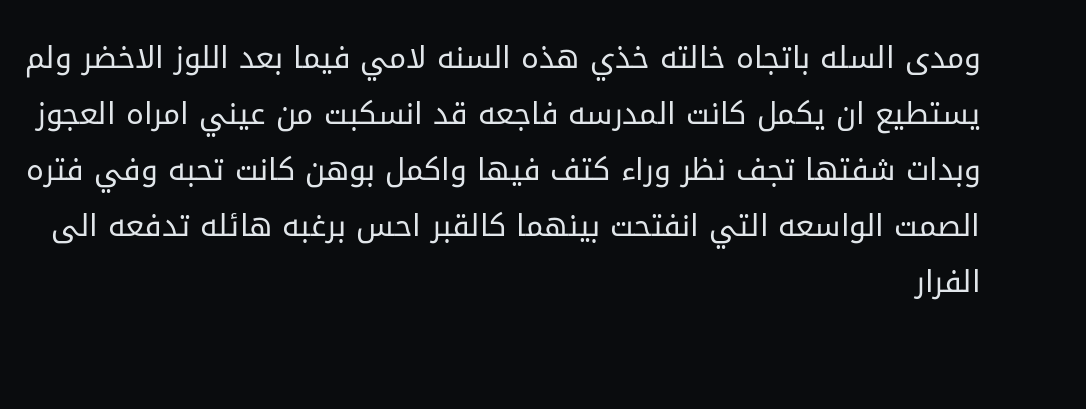ومدى السله باتجاه خالته خذي هذه السنه لامي فيما بعد اللوز الاخضر ولم يستطيع ان يكمل كانت المدرسه فاجعه قد انسكبت من عيني امراه العجوز وبدات شفتها تجف نظر وراء كتف فيها واكمل بوهن كانت تحبه وفي فتره الصمت الواسعه التي انفتحت بينهما كالقبر احس برغبه هائله تدفعه الى الفرار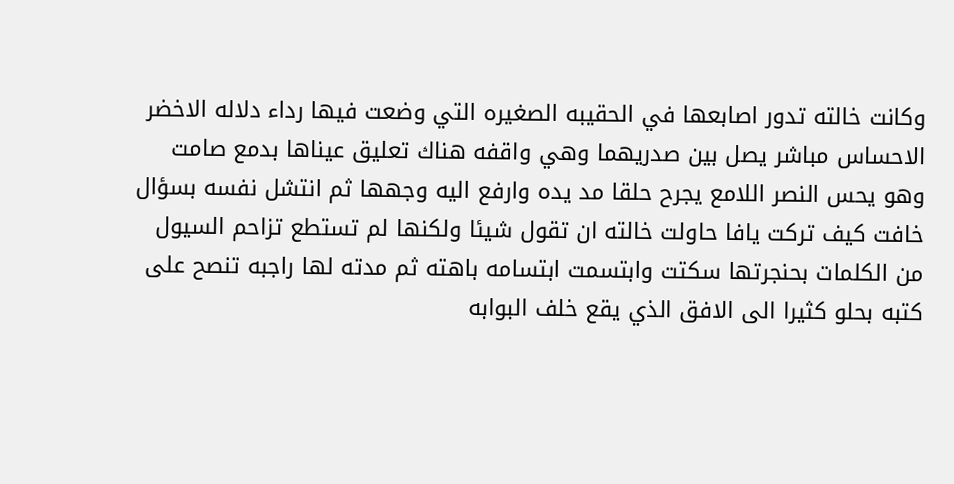وكانت خالته تدور اصابعها في الحقيبه الصغيره التي وضعت فيها رداء دلاله الاخضر الاحساس مباشر يصل بين صدريهما وهي واقفه هناك تعليق عيناها بدمع صامت وهو يحس النصر اللامع يجرح حلقا مد يده وارفع اليه وجهها ثم انتشل نفسه بسؤال خافت كيف تركت يافا حاولت خالته ان تقول شيئا ولكنها لم تستطع تزاحم السيول من الكلمات بحنجرتها سكتت وابتسمت ابتسامه باهته ثم مدته لها راجبه تنصح على كتبه بحلو كثيرا الى الافق الذي يقع خلف البوابه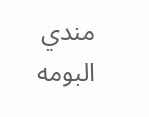مندي البومه